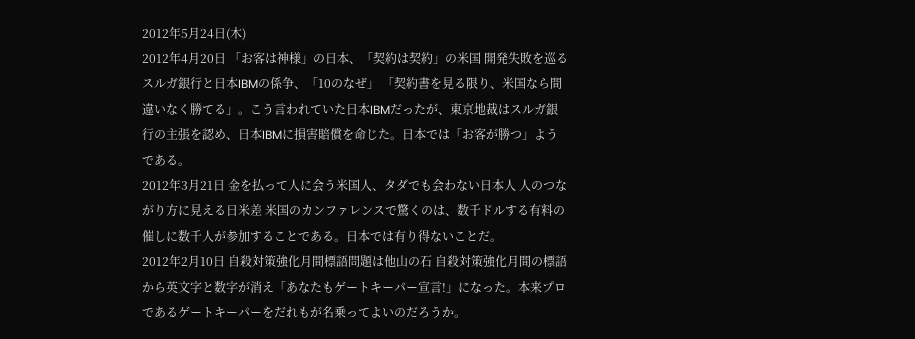2012年5月24日(木)
2012年4月20日 「お客は神様」の日本、「契約は契約」の米国 開発失敗を巡るスルガ銀行と日本IBMの係争、「10のなぜ」 「契約書を見る限り、米国なら間違いなく勝てる」。こう言われていた日本IBMだったが、東京地裁はスルガ銀行の主張を認め、日本IBMに損害賠償を命じた。日本では「お客が勝つ」ようである。
2012年3月21日 金を払って人に会う米国人、タダでも会わない日本人 人のつながり方に見える日米差 米国のカンファレンスで驚くのは、数千ドルする有料の催しに数千人が参加することである。日本では有り得ないことだ。
2012年2月10日 自殺対策強化月間標語問題は他山の石 自殺対策強化月間の標語から英文字と数字が消え「あなたもゲートキーパー宣言!」になった。本来プロであるゲートキーパーをだれもが名乗ってよいのだろうか。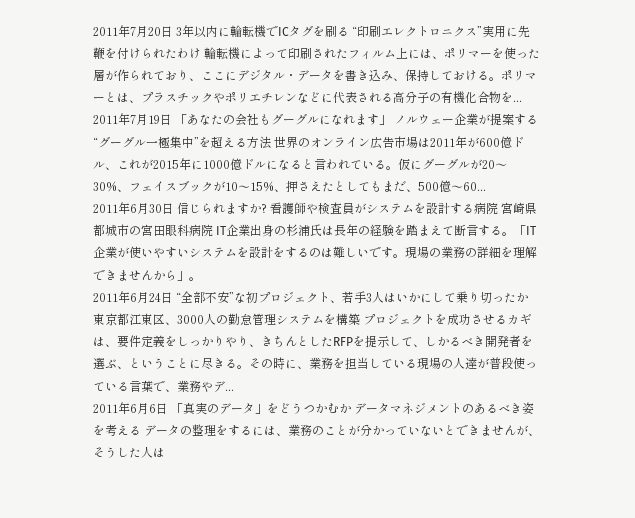2011年7月20日 3年以内に輪転機でICタグを刷る “印刷エレクトロニクス”実用に先鞭を付けられたわけ 輪転機によって印刷されたフィルム上には、ポリマーを使った層が作られており、ここにデジタル・データを書き込み、保持しておける。ポリマーとは、プラスチックやポリエチレンなどに代表される高分子の有機化合物を...
2011年7月19日 「あなたの会社もグーグルになれます」 ノルウェー企業が提案する“グーグル一極集中”を超える方法 世界のオンライン広告市場は2011年が600億ドル、これが2015年に1000億ドルになると言われている。仮にグーグルが20〜30%、フェイスブックが10〜15%、押さえたとしてもまだ、500億〜60...
2011年6月30日 信じられますか? 看護師や検査員がシステムを設計する病院 宮崎県都城市の宮田眼科病院 IT企業出身の杉浦氏は長年の経験を踏まえて断言する。「IT企業が使いやすいシステムを設計をするのは難しいです。現場の業務の詳細を理解できませんから」。
2011年6月24日 “全部不安”な初プロジェクト、若手3人はいかにして乗り切ったか 東京都江東区、3000人の勤怠管理システムを構築 プロジェクトを成功させるカギは、要件定義をしっかりやり、きちんとしたRFPを提示して、しかるべき開発者を選ぶ、ということに尽きる。その時に、業務を担当している現場の人達が普段使っている言葉で、業務やデ...
2011年6月6日 「真実のデータ」をどうつかむか データマネジメントのあるべき姿を考える データの整理をするには、業務のことが分かっていないとできませんが、そうした人は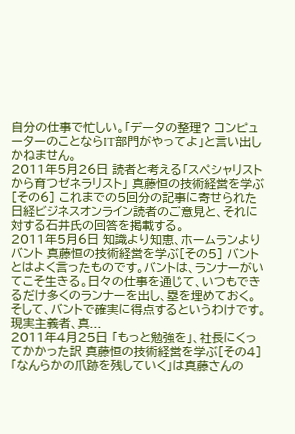自分の仕事で忙しい。「データの整理? コンピューターのことならIT部門がやってよ」と言い出しかねません。
2011年5月26日 読者と考える「スペシャリストから育つゼネラリスト」 真藤恒の技術経営を学ぶ[その6] これまでの5回分の記事に寄せられた日経ビジネスオンライン読者のご意見と、それに対する石井氏の回答を掲載する。
2011年5月6日 知識より知恵、ホームランよりバント 真藤恒の技術経営を学ぶ[その5] バントとはよく言ったものです。バントは、ランナーがいてこそ生きる。日々の仕事を通じて、いつもできるだけ多くのランナーを出し、塁を埋めておく。そして、バントで確実に得点するというわけです。現実主義者、真...
2011年4月25日 「もっと勉強を」、社長にくってかかった訳 真藤恒の技術経営を学ぶ[その4] 「なんらかの爪跡を残していく」は真藤さんの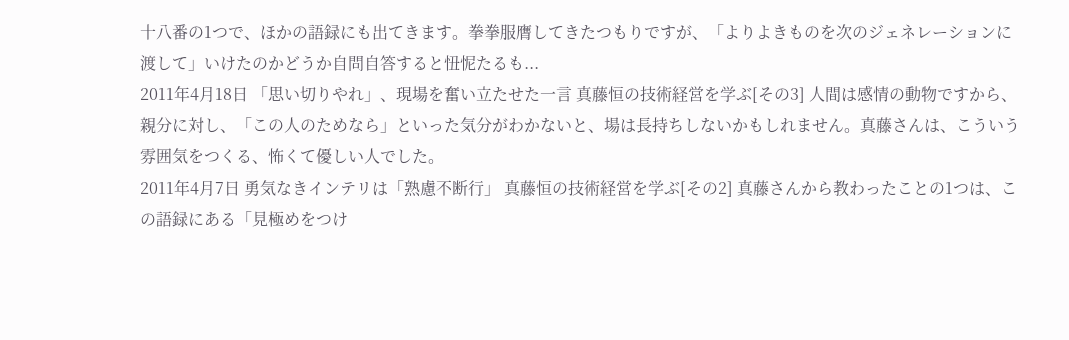十八番の1つで、ほかの語録にも出てきます。拳拳服膺してきたつもりですが、「よりよきものを次のジェネレーションに渡して」いけたのかどうか自問自答すると忸怩たるも...
2011年4月18日 「思い切りやれ」、現場を奮い立たせた一言 真藤恒の技術経営を学ぶ[その3] 人間は感情の動物ですから、親分に対し、「この人のためなら」といった気分がわかないと、場は長持ちしないかもしれません。真藤さんは、こういう雰囲気をつくる、怖くて優しい人でした。
2011年4月7日 勇気なきインテリは「熟慮不断行」 真藤恒の技術経営を学ぶ[その2] 真藤さんから教わったことの1つは、この語録にある「見極めをつけ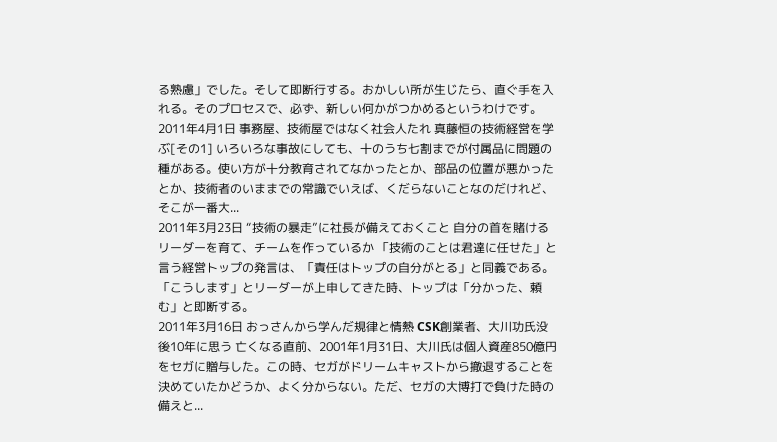る熟慮」でした。そして即断行する。おかしい所が生じたら、直ぐ手を入れる。そのプロセスで、必ず、新しい何かがつかめるというわけです。
2011年4月1日 事務屋、技術屋ではなく社会人たれ 真藤恒の技術経営を学ぶ[その1] いろいろな事故にしても、十のうち七割までが付属品に問題の種がある。使い方が十分教育されてなかったとか、部品の位置が悪かったとか、技術者のいままでの常識でいえば、くだらないことなのだけれど、そこが一番大...
2011年3月23日 “技術の暴走”に社長が備えておくこと 自分の首を賭けるリーダーを育て、チームを作っているか 「技術のことは君達に任せた」と言う経営トップの発言は、「責任はトップの自分がとる」と同義である。「こうします」とリーダーが上申してきた時、トップは「分かった、頼む」と即断する。
2011年3月16日 おっさんから学んだ規律と情熱 CSK創業者、大川功氏没後10年に思う 亡くなる直前、2001年1月31日、大川氏は個人資産850億円をセガに贈与した。この時、セガがドリームキャストから撤退することを決めていたかどうか、よく分からない。ただ、セガの大博打で負けた時の備えと...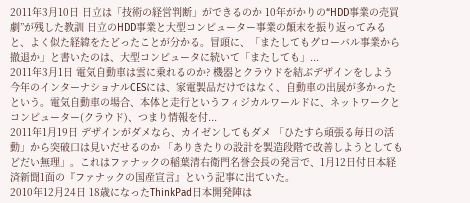2011年3月10日 日立は「技術の経営判断」ができるのか 10年がかりの“HDD事業の売買劇”が残した教訓 日立のHDD事業と大型コンピューター事業の顛末を振り返ってみると、よく似た経緯をたどったことが分かる。冒頭に、「またしてもグローバル事業から撤退か」と書いたのは、大型コンピュータに続いて「またしても」...
2011年3月1日 電気自動車は雲に乗れるのか? 機器とクラウドを結ぶデザインをしよう 今年のインターナショナルCESには、家電製品だけではなく、自動車の出展が多かったという。電気自動車の場合、本体と走行というフィジカルワールドに、ネットワークとコンピューター(クラウド)、つまり情報を付...
2011年1月19日 デザインがダメなら、カイゼンしてもダメ 「ひたすら頑張る毎日の活動」から突破口は見いだせるのか 「ありきたりの設計を製造段階で改善しようとしてもどだい無理」。これはファナックの稲葉清右衛門名誉会長の発言で、1月12日付日本経済新聞1面の『ファナックの国産宣言』という記事に出ていた。
2010年12月24日 18歳になったThinkPad日本開発陣は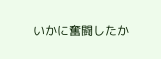いかに奮闘したか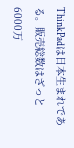ThinkPadは日本生まれである。販売総数はざっと6000万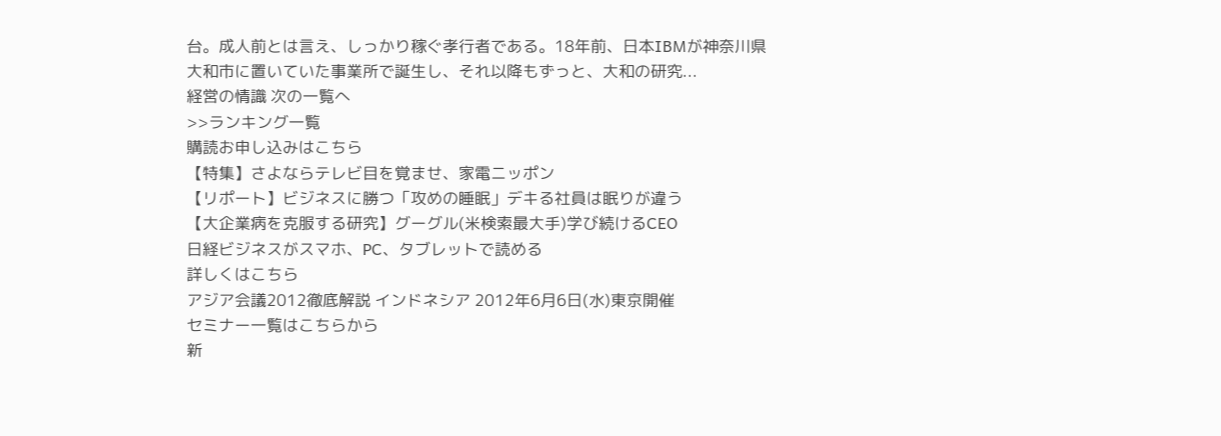台。成人前とは言え、しっかり稼ぐ孝行者である。18年前、日本IBMが神奈川県大和市に置いていた事業所で誕生し、それ以降もずっと、大和の研究...
経営の情識 次の一覧へ
>>ランキング一覧
購読お申し込みはこちら
【特集】さよならテレビ目を覚ませ、家電ニッポン
【リポート】ビジネスに勝つ「攻めの睡眠」デキる社員は眠りが違う
【大企業病を克服する研究】グーグル(米検索最大手)学び続けるCEO
日経ビジネスがスマホ、PC、タブレットで読める
詳しくはこちら
アジア会議2012徹底解説 インドネシア 2012年6月6日(水)東京開催
セミナー一覧はこちらから
新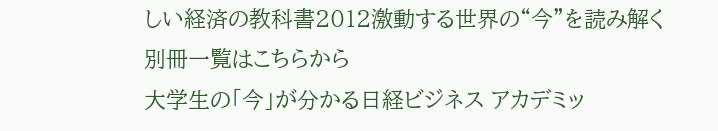しい経済の教科書2012激動する世界の“今”を読み解く
別冊一覧はこちらから
大学生の「今」が分かる日経ビジネス アカデミッ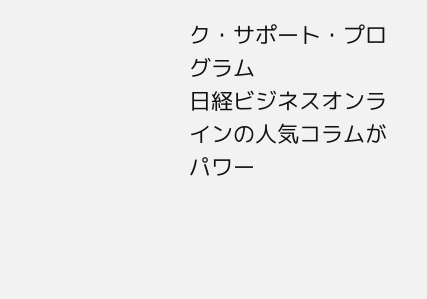ク・サポート・プログラム
日経ビジネスオンラインの人気コラムがパワー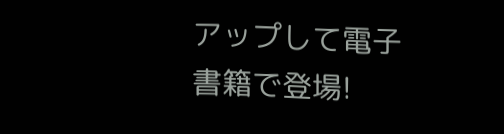アップして電子書籍で登場!